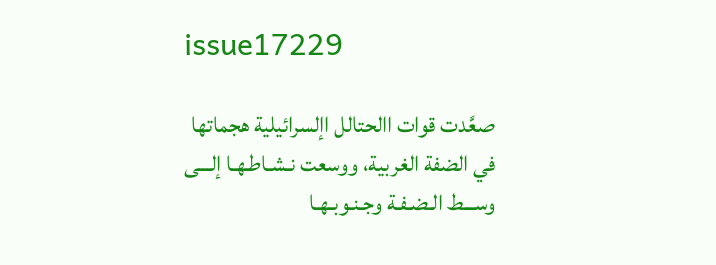issue17229

صعَّدت قوات االحتالل اإلسرائيلية هجماتها في الضفة الغربية، ووسعت نـشـاطـهـا إلـــى وســـط الـضـفـة وجـنـوبـهـا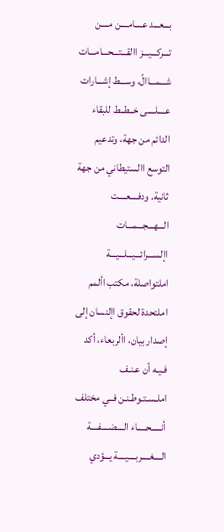بـــعـــد عــــامــــن مــــن تـــركـــيـــز االقـــتـــحـــامـــات شـــمـــاالً، وســـط إشـــارات عــــلــــى خــطــط للبقاء الدائم من جهة، وتدعيم التوسع االستيطاني من جهة ثانية. ودفــــعــــت الـــهـــجـــمـــات اإلســـرائـــيـــلـــيـــة املتواصلة، مكتب األمم املتحدة لحقوق اإلنسان إلى إصدار بيان، األربعاء، أكد فـيـه أن عـنـف املـسـتـوطـنـن فــي مختلف أنـــــحـــــاء الــــضــــفــــة الــــغــــربــــيــــة يـــؤدي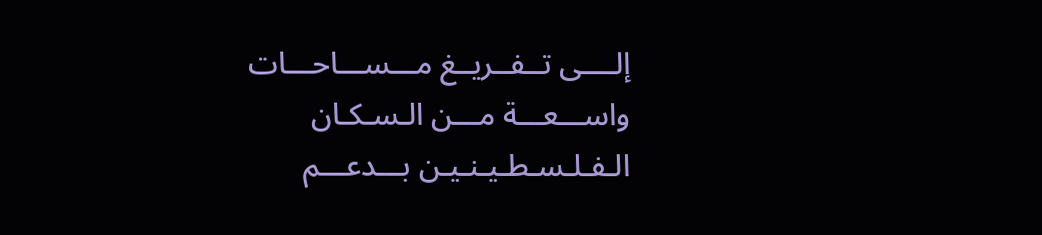إلــــى تــفــريــغ مـــســـاحـــات واســـعـــة مـــن الـسـكـان الـفـلـسـطـيـنـيـن بـــدعـــم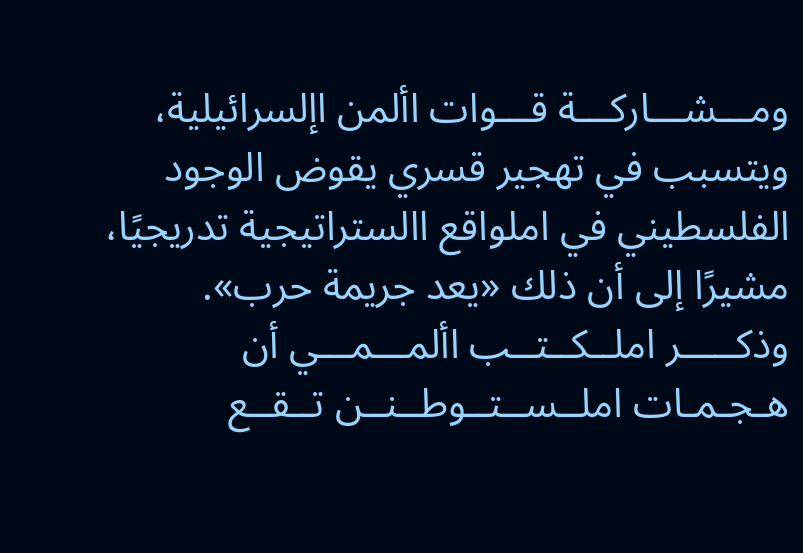ومـــشـــاركـــة قـــوات األمن اإلسرائيلية، ويتسبب في تهجير قسري يقوض الوجود الفلسطيني في املواقع االستراتيجية تدريجيًا، مشيرًا إلى أن ذلك «يعد جريمة حرب». وذكـــــر املــكــتــب األمـــمـــي أن هـجـمـات املــســتــوطــنــن تــقــع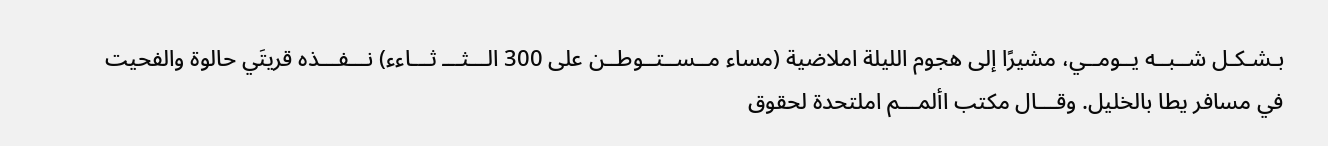بـشـكـل شــبــه يــومــي، مشيرًا إلى هجوم الليلة املاضية (مساء مــســتــوطــن على 300 الـــثـــ ثـــاءء) نـــفـــذه قريتَي حالوة والفحيت في مسافر يطا بالخليل. وقـــال مكتب األمـــم املتحدة لحقوق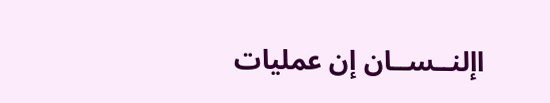اإلنــســان إن عمليات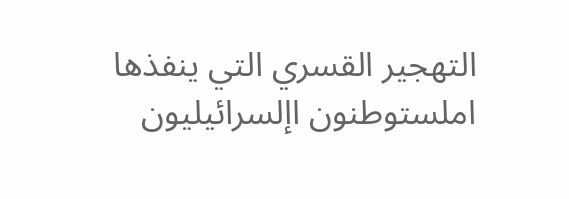التهجير القسري التي ينفذها املستوطنون اإلسرائيليون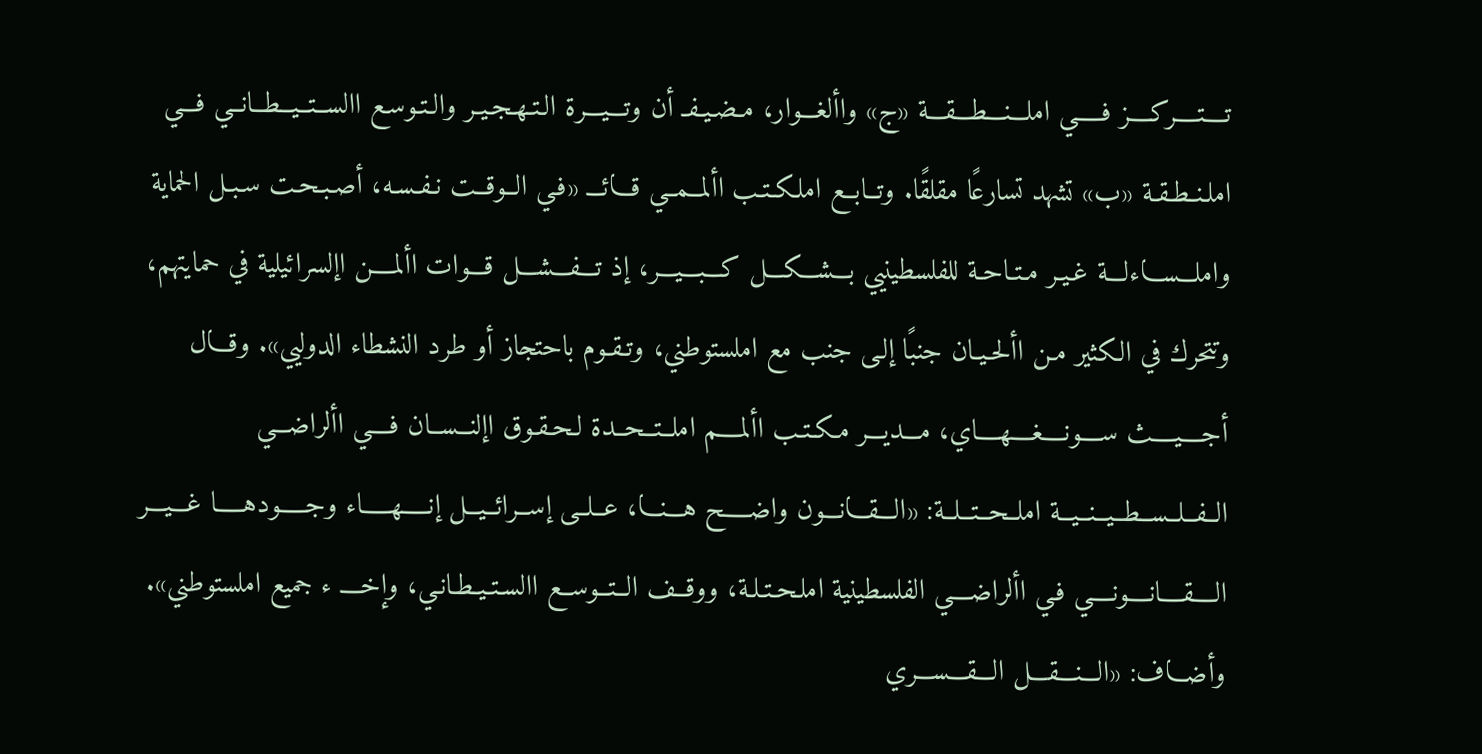تــــتــــركــــز فـــــي املـــنـــطـــقـــة «ج» واألغـــوار، مـضـيـفـ أن وتـــيـــرة الـتـهـجـيـر والـتـوسـع االســتــيــطــانــي فـــي املـنـطـقـة «ب» تشهد تسارعًا مقلقًا. وتــابــع املـكـتـب األمــمــي قـــائـــ «فـي الــوقــت نـفـسـه، أصـبـحـت سـبـل الحماية واملـــســـاءلـــة غـيـر مـتـاحـة للفلسطينيي بـــشـــكـــل كـــبـــيـــر، إذ تـــفـــشـــل قـــوات األمــــن اإلسرائيلية في حمايتهم، وتتحرك في الكثير مـن األحـيـان جنبًا إلـى جنب مع املستوطني، وتـقـوم باحتجاز أو طرد النشطاء الدوليي». وقـــال أجــــيــــث ســــونــــغــــهــــاي، مـــديـــر مـكـتـب األمــــم املــتــحــدة لـحـقـوق اإلنــســان فــــي األراضـــي الــفــلــســطــيــنــيــة املــحــتــلــة: «الـــقـــانـــون واضـــــح هـــنـــا، عــلــى إســرائــيــل إنـــــهـــــاء وجـــــودهـــــا غـــيـــر الــــقــــانــــونــــي فـي األراضــــي الفلسطينية املـحـتـلـة، ووقــف الــتــوســع االسـتـيـطـانـي، وإخــــ ء جميع املستوطني». وأضـــاف: «الـــنـــقـــل الـــقـــســـري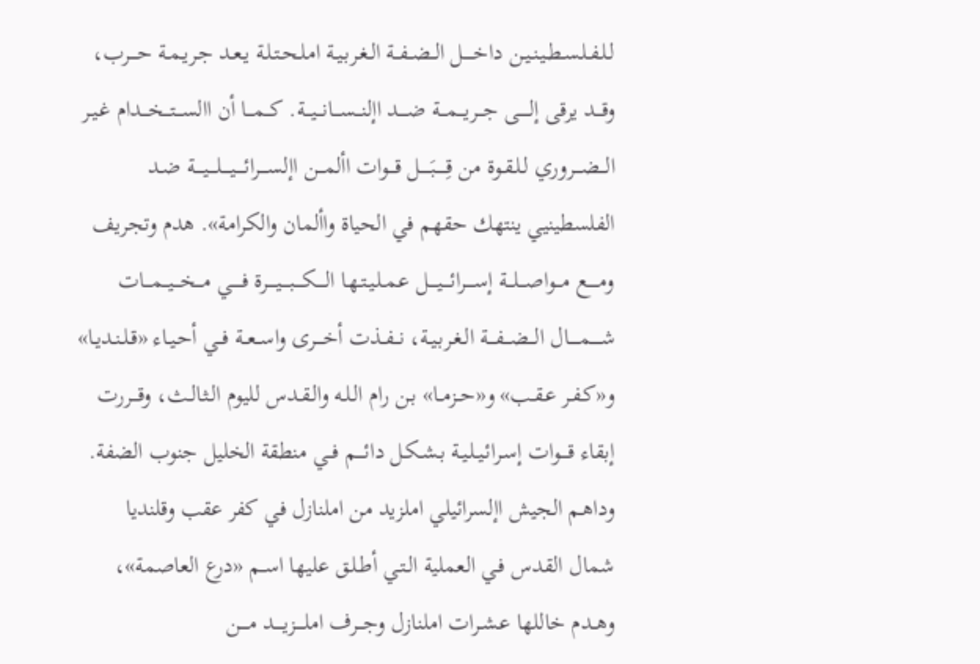لـلـفـلـسـطـيـنـيـن داخـــــل الــضــفــة الـغـربـيـة املـحـتـلـة يـعـد جـريـمـة حــــرب، وقـــد يرقى إلـــــى جـــريـــمـــة ضــــد اإلنـــســـانـــيـــة. كـــمـــا أن االســـتـــخـــدام غـيـر الـــضـــروري لـلـقـوة من قِـــــبَـــــل قـــوات األمـــن اإلســــرائــــيــــلــــيــــة ضـد الفلسطينيي ينتهك حقهم في الحياة واألمان والكرامة». هدم وتجريف ومـــــع مـــواصـــلـــة إســــرائــــيــــل عـمـلـيـتـهـا الــــكــــبــــيــــرة فـــــي مـــخـــيـــمـــات شـــــمـــــال الـــضـــفـــة الـغـربـيـة، نــفــذت أخــــرى واســعــة فــي أحـيـاء «قـلـنـديـا» و«كـفـر عـقـب» و«حــزمــا» بـن رام الـلـه والـقـدس لليوم الـثـالـث، وقـــررت إبقاء قــــوات إسـرائـيـلـيـة بـشـكـل دائــــم فــي منطقة الخليل جنوب الضفة. وداهـم الجيش اإلسرائيلي املزيد من املنازل في كفر عقب وقلنديا شمال القدس فـي العملية الـتـي أطـلـق عليها اســم «درع العاصمة»، وهــدم خاللها عـشـرات املنازل وجـــرف املــــزيــــد مــــن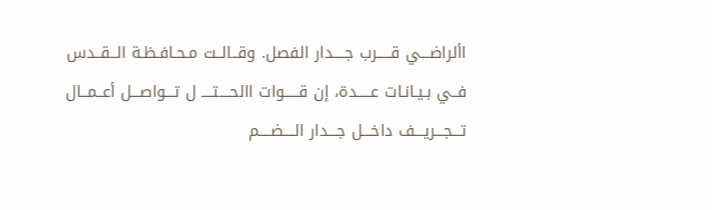األراضـــي قـــــرب جــــدار الفصل. وقــالــت مـحـافـظـة الــقــدس فــي بـيـانـات عـــــدة، إن قـــــوات االحــــتــــ ل تـــواصـــل أعــمــال تـــجـــريـــف داخـــل جـــدار الــــضــــم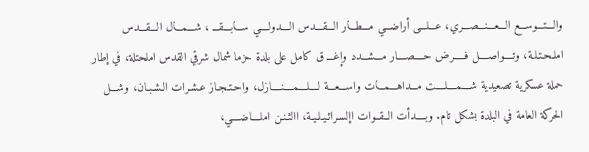والـــتـــوســـع الـــعـــنـــصـــري، عـــلـــى أراضـــي مـــطـــار الـــقـــدس الــــدولــــي ســـابـــقـــ ، شـــمـــال الـــقـــدس املـحـتـلـة، وتــــواصــــل فـــــرض حــــصــــار مـــشـــدد وإغـــ ق كامل على بلدة حزما شمال شرقي القدس املحتلة، في إطار حملة عسكرية تصعيدية شــــمــــلــــت مـــداهـــمـــات واســـعـــة لــــلــــمــــنــــازل، واحـتـجـاز عـشـرات الـشـبـان، وشـــل الحركة العامة في البلدة بشكل تام. وبــــدأت الــقــوات اإلسـرائـيـلـيـة، االثـنـن املــــاضــــي،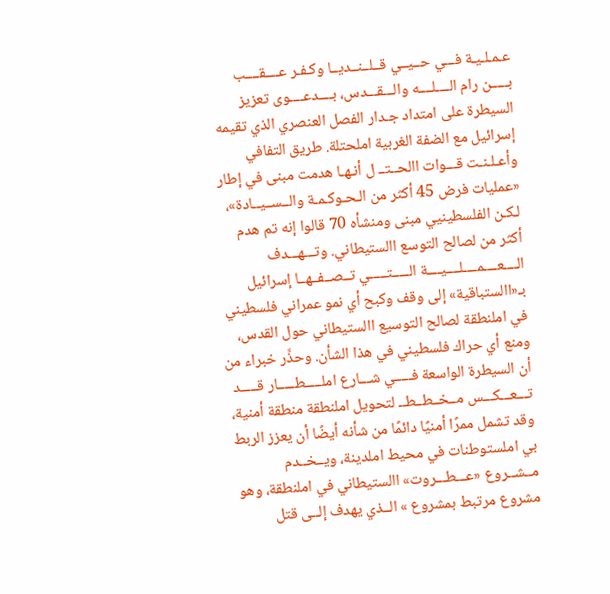عـمـلـيـة فـــي حــيــي قــلــنــديــا وكـفـر عــــقــــب بـــــن رام الــــلــــه والـــقـــدس، بــــدعــــوى تعزيز السيطرة على امتداد جـدار الفصل العنصري الذي تقيمه إسرائيل مع الضفة الغربية املحتلة. طريق التفافي وأعـلـنـت قـــوات االحــتــ ل أنـهـا هدمت مبنى في إطار «عمليات فرض 45 أكثر من الـحـوكـمـة والــســيــادة»، لـكـن الفلسطينيي مبنى ومنشأه 70 قالوا إنه تم هدم أكثر من لصالح التوسع االستيطاني. وتـــهـــدف الــــعــــمــــلــــيــــة الـــــتـــــي تــصــفــهــا إسرائيل بـ«االستباقية» إلى وقف وكبح أي نمو عمراني فلسطيني في املنطقة لصالح التوسيع االستيطاني حول القدس، ومنع أي حراك فلسطيني في هذا الشأن. وحذَّر خبراء من أن السيطرة الواسعة فـــــي شـــارع املـــــطـــــار قـــــد تـــعـــكـــس مــخــطــطــ لتحويل املنطقة منطقة أمنية، وقد تشمل ممرًا أمنيًا دائمًا من شأنه أيضًا أن يعزز الربط بي املستوطنات في محيط املدينة، ويــخــدم مــشــروع «عـــطـــروت» االستيطاني في املنطقة، وهو مشروع مرتبط بمشروع » الــذي يهدف إلــى قتل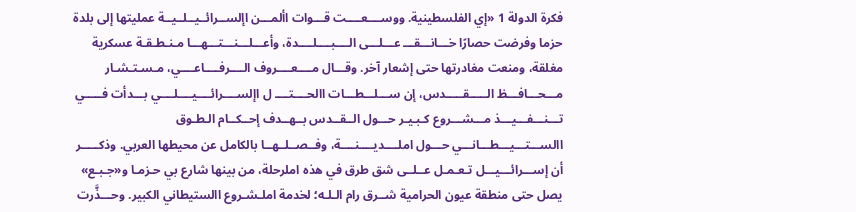فكرة الدولة 1 «إي الفلسطينية. ووســــعــــت قـــوات األمـــن اإلســرائــيــلــيــة عمليتها إلى بلدة حزما وفرضت حصارًا خـــانـــقـــ عـــلـــى الــــبــــلــــدة، وأعـــلـــنـــتـــهـــا مـنـطـقـة عسكرية مغلقة، ومنعت مغادرتها حتى إشعار آخر. وقـــال مــــعــــروف الــــرفــــاعــــي، مـسـتـشـار مـــحـــافـــظ الـــــقـــــدس، إن ســـلـــطـــات االحــــتــــ ل اإلســــرائــــيــــلــــي بـــدأت فـــــي تـــنـــفـــيـــذ مـــشـــروع كـبـيـر حـــول الــقــدس بــهــدف إحــكــام الـطـوق االســـتـــيـــطـــانـــي حـــول املــــديــــنــــة، وفــصــلــهــا بالكامل عن محيطها العربي. وذكـــــر أن إســـرائـــيـــل تـعـمـل عــلــى شق طرق في هذه املرحلة، من بينها شارع بي حـزمـا و«جـبـع» يصل حتى منطقة عيون الحرامية شــرق رام الـلـه؛ لخدمة املـشـروع االستيطاني الكبير. وحـــذَّرت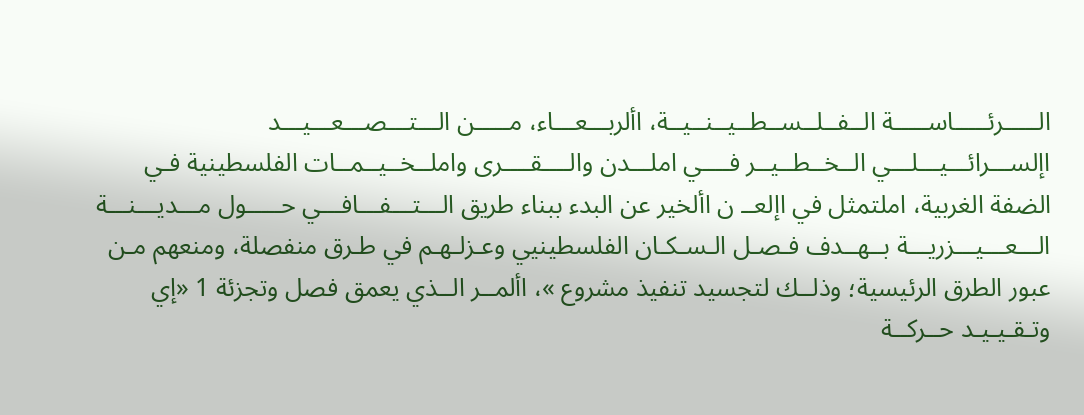الـــــرئـــــاســـــة الــفــلــســطــيــنــيــة، األربـــعـــاء، مـــــن الـــتـــصـــعـــيـــد اإلســـرائـــيـــلـــي الــخــطــيــر فــــي املـــدن والــــقــــرى واملــخــيــمــات الفلسطينية فـي الضفة الغربية، املتمثل في اإلعــ ن األخير عن البدء ببناء طريق الـــتـــفـــافـــي حـــــول مـــديـــنـــة الـــعـــيـــزريـــة بــهــدف فـصـل الـسـكـان الفلسطينيي وعـزلـهـم في طـرق منفصلة، ومنعهم مـن عبور الطرق الرئيسية؛ وذلــك لتجسيد تنفيذ مشروع »، األمــر الــذي يعمق فصل وتجزئة 1 «إي وتـقـيـيـد حــركــة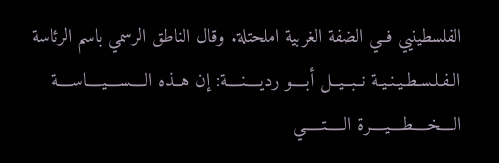الفلسطينيي فــي الضفة الغربية املحتلة. وقال الناطق الرسمي باسم الرئاسة الـفـلـسـطـيـنـيـة نــبــيــل أبــــو رديــــنــــة: إن هــذه الــــســــيــــاســــة الــــخــــطــــيــــرة الـــــتـــــي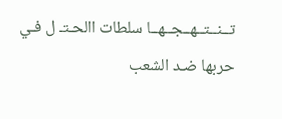تــنــتــهــجــهــا سلطات االحـتـ ل فـي حربها ضـد الشعب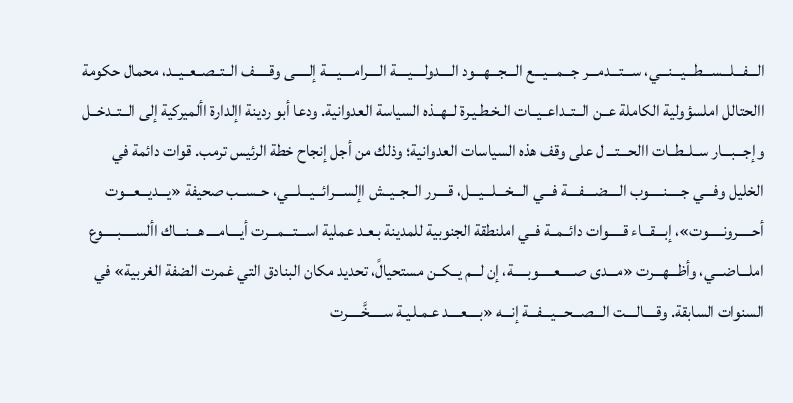الـــفـــلـــســـطـــيـــنـــي، ســـتـــدمـــر جـــمـــيـــع الـــجـــهـــود الــــدولــــيــــة الــــرامــــيــــة إلـــــى وقـــــف الــتــصــعــيــد، محمال حكومة االحتالل املسؤولية الكاملة عــن الــتــداعــيــات الـخـطـيـرة لــهــذه السياسة العدوانية. ودعا أبو ردينة اإلدارة األميركية إلى الــتــدخــل وإجـــبـــار ســلــطــات االحـــتـــ ل على وقف هذه السياسات العدوانية؛ وذلك من أجل إنجاح خطة الرئيس ترمب. قوات دائمة في الخليل وفـــي جـــــنـــــوب الــــضــــفــــة فـــي الـــخـــلـــيـــل، قــــرر الــجــيــش اإلســـرائـــيـــلـــي، حــســب صحيفة «يـــديـــعـــوت أحـــــرونـــــوت»، إبـــقـــاء قـــــوات دائــمــة فــي املنطقة الجنوبية للمدينة بـعـد عملية اســـتـــمـــرت أيــــامــــ هـــنـــاك األســـــبـــــوع املـــاضـــي، وأظـــهـــرت «مـــدى صـــــعـــــوبـــــة، إن لـــم يــكــن مستحيالً، تحديد مكان البنادق التي غمرت الضفة الغربية» في السنوات السابقة. وقــــالــــت الـــصـــحـــيـــفـــة إنـــه «بــــعــــد عـمـلـيـة ســـــخَّـــــرت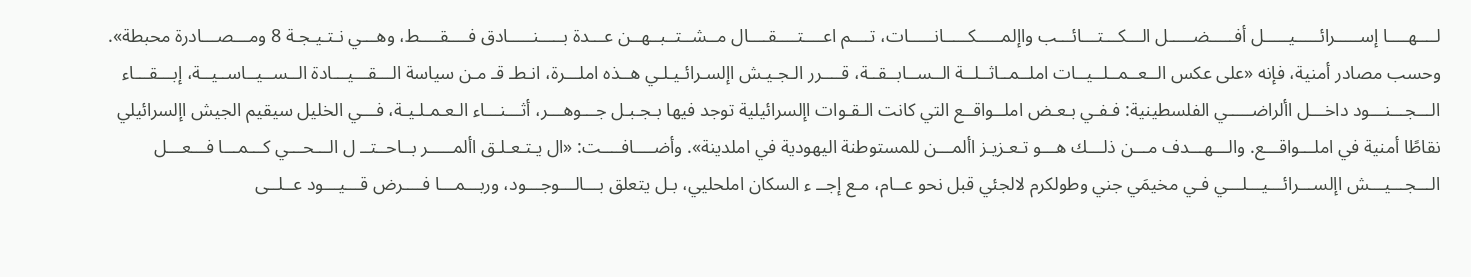لــــهــــا إســـــرائـــــيـــــل أفـــــضـــــل الـــكـــتـــائـــب واإلمـــــكـــــانـــــات، تــــم اعــــتــــقــــال مــشــتــبــهــن عـــدة بـــــنـــــادق فــــقــــط، وهـــي نـتـيـجـة 8 ومـــصـــادرة محبطة». وحسب مصادر أمنية، فإنه «على عكس الــعــمــلــيــات املــمــاثــلــة الــســابــقــة، قــــرر الـجـيـش اإلسـرائـيـلـي هــذه املـــرة، انـطـ قـ مـن سياسة الـــقـــيـــادة الــســيــاســيــة، إبـــقـــاء الـــجـــنـــود داخـــل األراضـــــي الفلسطينية: فـفـي بـعـض املــواقــع التي كانت الـقـوات اإلسرائيلية توجد فيها بـجـبـل جـــوهـــر، أثـــنـــاء الـعـمـلـيـة، فـــي الخليل سيقيم الجيش اإلسرائيلي نقاطًا أمنية في املـــواقـــع. والـــهـــدف مـــن ذلـــك هـــو تـعـزيـز األمـــن للمستوطنة اليهودية في املدينة». وأضــــافــــت: «ال يـتـعـلـق األمـــــر بــاحــتــ ل الـــحـــي كـــمـــا فـــعـــل الـــجـــيـــش اإلســـرائـــيـــلـــي فـي مخيمَي جني وطولكرم لالجئي قبل نحو عــام، مـع إجــ ء السكان املحليي، بـل يتعلق بـــالـــوجـــود، وربـــمـــا فــــرض قـــيـــود عــلــى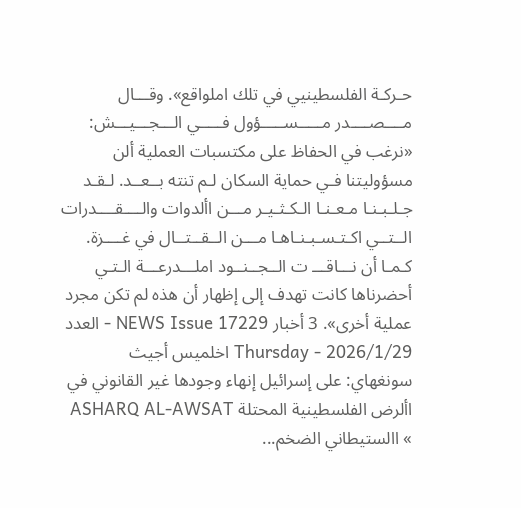حـركـة الفلسطينيي في تلك املواقع». وقـــال مــــصــــدر مـــــســـــؤول فـــــي الـــجـــيـــش: «نرغب في الحفاظ على مكتسبات العملية ألن مسؤوليتنا فـي حماية السكان لـم تنته بــعــد. لـقـد جـلـبـنـا مـعـنـا الـكـثـيـر مـــن األدوات والــــقــــدرات الــتــي اكـتـسـبـنـاهـا مـــن الــقــتــال في غــــزة. كـمـا أن نـــاقـــ ت الــجــنــود املـــدرعـــة الـتـي أحضرناها كانت تهدف إلى إظهار أن هذه لم تكن مجرد عملية أخرى». 3 أخبار NEWS Issue 17229 - العدد Thursday - 2026/1/29 اخلميس أجيث سونغهاي: على إسرائيل إنهاء وجودها غير القانوني في األرض الفلسطينية المحتلة ASHARQ AL-AWSAT » االستيطاني الضخم...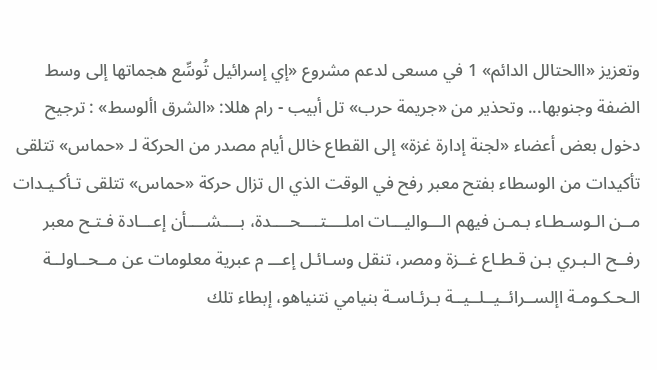وتعزيز «االحتالل الدائم» 1 في مسعى لدعم مشروع «إي إسرائيل تُوسِّع هجماتها إلى وسط الضفة وجنوبها... وتحذير من «جريمة حرب» تل أبيب - رام هللا: «الشرق األوسط» : ترجيح دخول بعض أعضاء «لجنة إدارة غزة» إلى القطاع خالل أيام مصدر من الحركة لـ «حماس» تتلقى تأكيدات من الوسطاء بفتح معبر رفح في الوقت الذي ال تزال حركة «حماس» تتلقى تـأكـيـدات مــن الـوسـطـاء بـمـن فيهم الـــواليـــات املــــتــــحــــدة، بــــشــــأن إعـــادة فـتـح معبر رفــح الـبـري بـن قـطـاع غــزة ومصر، تنقل وسـائـل إعـــ م عبرية معلومات عن مــحــاولــة الـحـكـومـة اإلســرائــيــلــيــة بـرئـاسـة بنيامي نتنياهو، إبطاء تلك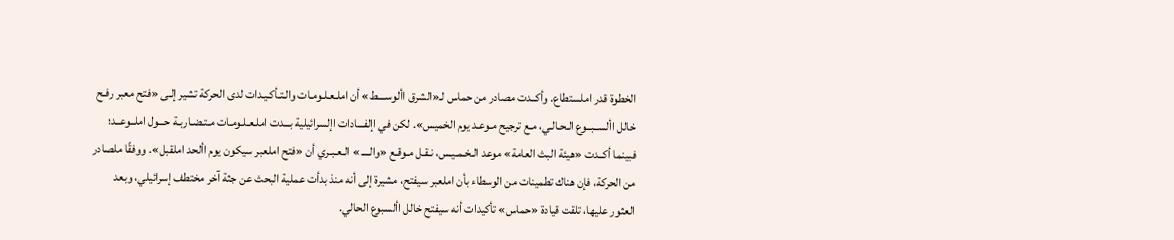الخطوة قدر املستطاع. وأكــدت مصادر من حماس لـ«الشرق األوســــط» أن املـعـلـومـات والـتـأكـيـدات لدى الحركة تشير إلـى «فتح معبر رفـح خالل األســبــوع الـحـالـي، مـع ترجيح مـوعـد يوم الخميس». لكن في اإلفـــادات اإلسرائيلية بـــدت املـعـلـومـات مـتـضـاربـة حـــول املــوعــد؛ فبينما أكــدت «هيئة البث العامة» موعد الـخـمـيـس، نـقـل مـوقـع «والــــ » الـعـبـري أن «فتح املعبر سيكون يوم األحد املقبل». ووفقًا ملصادر من الحركة، فإن هناك تطمينات من الوسطاء بأن املعبر سيفتح، مشيرة إلى أنه منذ بدأت عملية البحث عن جثة آخر مختطف إسرائيلي، وبعد العثور عليها، تلقت قيادة «حماس» تأكيدات أنه سيفتح خالل األسبوع الحالي.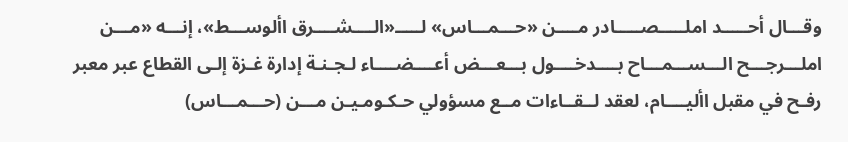وقـــال أحـــــد املـــــصـــــادر مــــن «حـــمـــاس» لـــــ«الــــشــــرق األوســـط»، إنـــه «مـــن املـــرجـــح الـــســـمـــاح بــــدخــــول بـــعـــض أعــــضــــاء لـجـنـة إدارة غـزة إلـى القطاع عبر معبر رفـح في مقبل األيــــام، لعقد لــقــاءات مــع مسؤولي حـكـومـيـن مـــن (حـــمـــاس)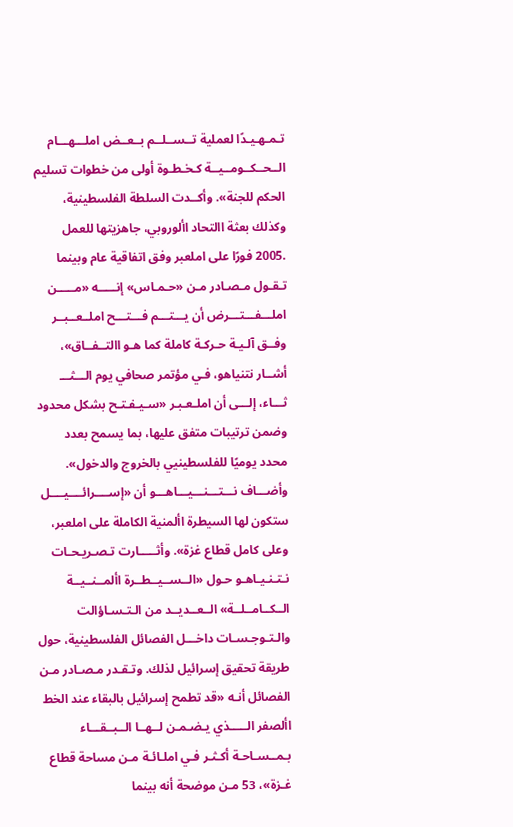تـمـهـيـدًا لعملية تــســلــم بــعــض املـــهـــام الــحــكــومــيــة كـخـطـوة أولى من خطوات تسليم الحكم للجنة». وأكــدت السلطة الفلسطينية، وكذلك بعثة االتحاد األوروبي، جاهزيتها للعمل .2005 فورًا على املعبر وفق اتفاقية عام وبينما تـقـول مـصـادر مـن «حـمـاس» إنـــــه «مـــــن املـــفـــتـــرض أن يـــتـــم فـــتـــح املــعــبــر وفــق آلـيـة حـركـة كاملة كما هـو االتــفــاق»، أشــار نتنياهو، فـي مؤتمر صحافي يوم الـــثـــ ثـــاء، إلـــى أن املـعـبـر «سـيـفـتـح بشكل محدود وضمن ترتيبات متفق عليها، بما يسمح بعدد محدد يوميًا للفلسطينيي بالخروج والدخول». وأضـــاف نـــتـــنـــيـــاهـــو أن «إســــرائــــيــــل ستكون لها السيطرة األمنية الكاملة على املعبر، وعلى كامل قطاع غزة». وأثـــــارت تـصـريـحـات نـتـنـيـاهـو حـول «الــســيــطــرة األمــنــيــة الــكــامــلــة» الــعــديــد من الـتـسـاؤالت والـتـوجـسـات داخـــل الفصائل الفلسطينية، حول طريقة تحقيق إسرائيل لذلك. وتـقـدر مـصـادر مـن الفصائل أنـه «قد تطمح إسرائيل بالبقاء عند الخط األصفر الـــــذي يـضـمـن لــهــا الــبــقـــاء بـمــسـاحـة أكـثـر فـي املـائـة مـن مساحة قطاع غـزة»، 53 مـن موضحة أنه بينما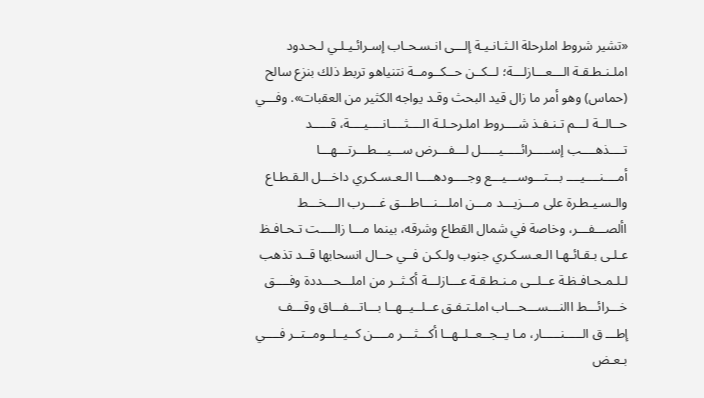«تشير شروط املرحلة الـثـانـيـة إلـــى انـسـحـاب إسـرائـيـلـي لـحـدود املـنـطـقـة الـــعـــازلـــة؛ لــكــن حــكــومــة نتنياهو تربط ذلك بنزع سالح (حماس) وهو أمر ما زال قيد البحث وقـد يواجه الكثير من العقبات». وفـــي حــالــة لـــم تـنـفـذ شــــروط املـرحـلـة الــــثــــانــــيــــة، قـــــد تــــذهــــب إســـــرائـــــيـــــل لـــفـــرض ســـيـــطـــرتـــهـــا أمــــنــــيــــ بـــتـــوســـيـــع وجــــودهــــا الـعـسـكـري داخـــل الـقـطـاع والـسـيـطـرة على مـــزيـــد مـــن املـــنـــاطـــق غــــرب الـــخـــط األصـــفـــر، وخاصة في شمال القطاع وشرقه، بينما مـــا زالــــت تـحـافـظ عـلـى بـقـائـهـا الـعـسـكـري جنوب ولـكـن فــي حــال انسحابها قــد تذهب لـلـمـحـافـظـة عــلــى مـنـطـقـة عـــازلـــة أكـثــر من املـــحـــددة وفــــق خـــرائـــط االنـــســـحـــاب املـتـفـق عــلــيــهــا بـــاتـــفـــاق وقـــف إطـــ ق الـــــنـــــار، مـا يــجــعــلــهــا أكـــثـــر مــــن كــيــلــومــتــر فــــي بـعـض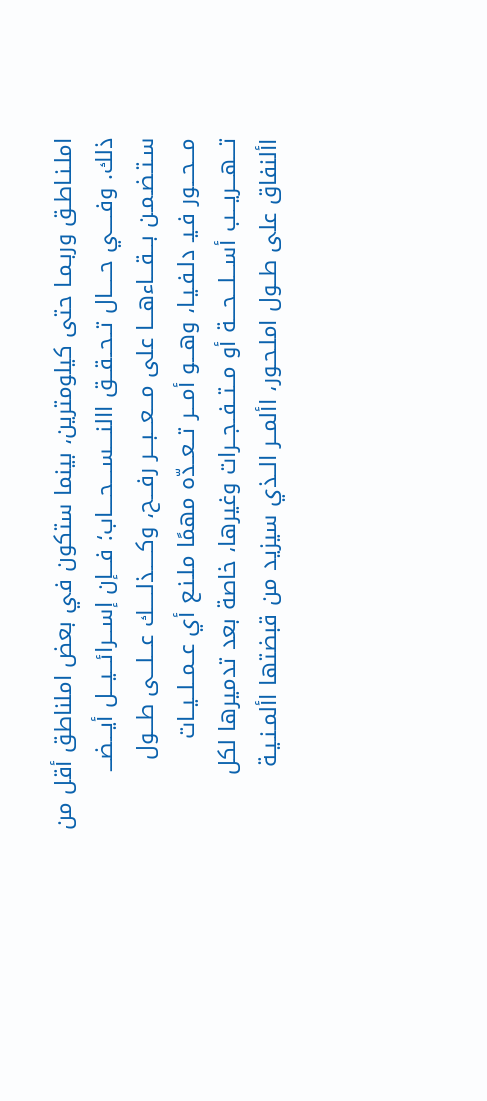املـنـاطـق وربـمـا حتى كيلومترين، بينما ستكون في بعض املناطق أقل من ذلك. وفـــــي حـــــال تــحــقــق االنــــســــحــــاب؛ فـــإن إســـرائـــيـــل أيـــضـــ سـتـضـمـن بـــقـــاءهـــا على مـــعـــبـــر رفـــح، وكـــــذلـــــك عـــلـــى طـــول مـــحـــور فـيـ دلـفـيـا، وهـــو أمـــر تــعــدّه مهمًا ملـنـع أي عــمــلــيــات تـــهـــريـــب أســـلـــحـــة أو مــتــفــجــرات وغيرها، خاصة بعد تدميرها لكل األنفاق على طــول املـحـور، األمــر الــذي سيزيد من قبضتها األمـنـيـة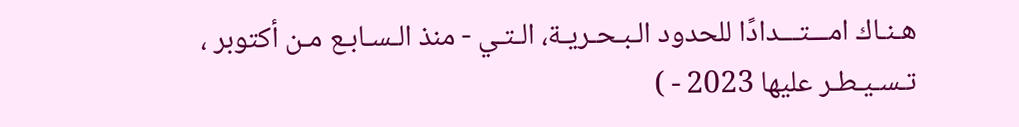هـنـاك امـــتـــدادًا للحدود الـبـحـريـة، الـتـي - منذ الـسـابـع مـن أكتوبر ، تـسـيـطـر عليها 2023 - )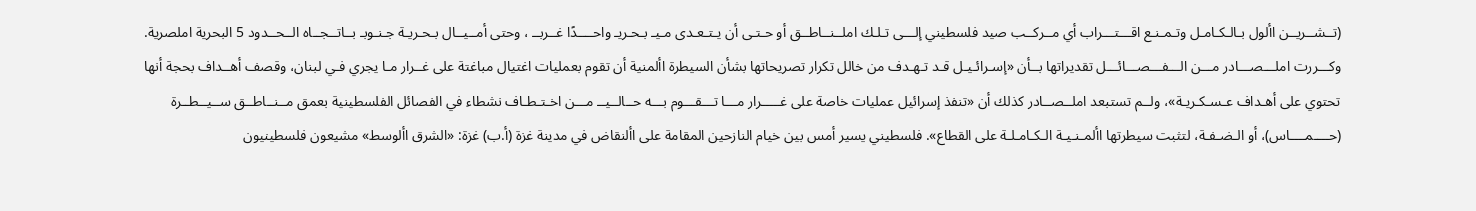(تــشــريــن األول بـالـكـامـل وتـمـنـع اقـــتـــراب أي مــركــب صيد فلسطيني إلـــى تـلـك املــنــاطــق أو حـتـى أن يـتـعـدى مـيـ بـحـريـ واحــــدًا غــربــ ، وحتى أمــيــال بـحـريـة جـنـوبـ بــاتــجــاه الــحــدود 5 البحرية املصرية. وكـــررت املـــصـــادر مـــن الـــفـــصـــائـــل تقديراتها بــأن «إسـرائـيـل قـد تـهـدف من خالل تكرار تصريحاتها بشأن السيطرة األمنية أن تقوم بعمليات اغتيال مباغتة على غــرار مـا يجري فـي لبنان، وقصف أهــداف بحجة أنها تحتوي على أهـداف عـسـكـريـة»، ولــم تستبعد املــصــادر كذلك أن «تنفذ إسرائيل عمليات خاصة على غـــــرار مـــا تـــقـــوم بـــه حــالــيــ مـــن اخـتـطـاف نشطاء في الفصائل الفلسطينية بعمق مــنــاطــق ســيــطــرة (حــــمــــاس)، أو الـضـفـة، لتثبت سيطرتها األمـنـيـة الـكـامـلـة على القطاع». فلسطيني يسير أمس بين خيام النازحين المقامة على األنقاض في مدينة غزة (أ.ب) غزة: «الشرق األوسط» مشيعون فلسطينيون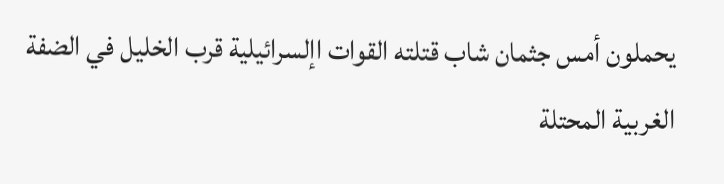يحملون أمس جثمان شاب قتلته القوات اإلسرائيلية قرب الخليل في الضفة الغربية المحتلة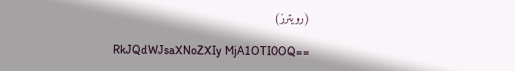(رويترز)

RkJQdWJsaXNoZXIy MjA1OTI0OQ==